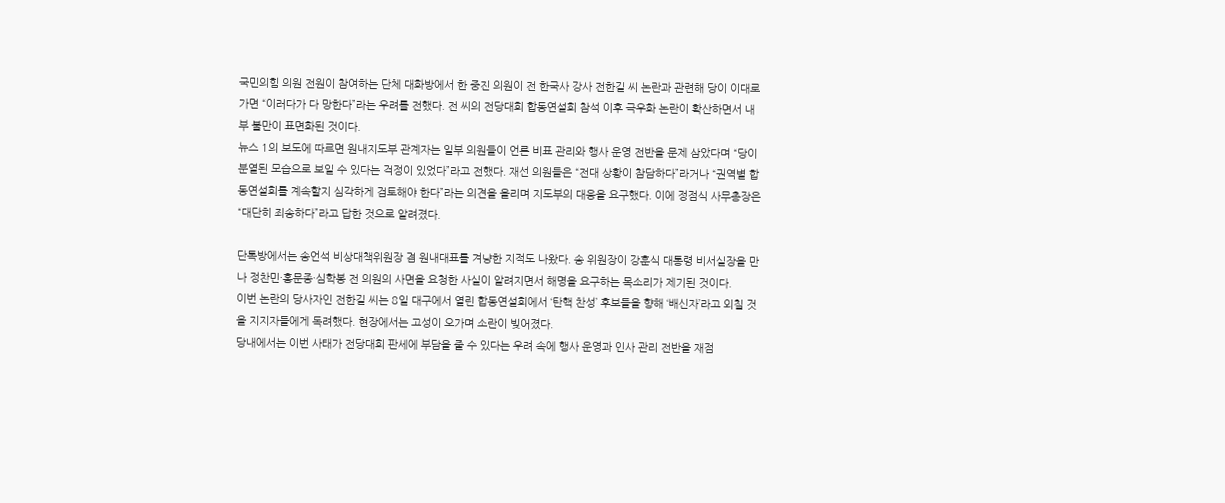국민의힘 의원 전원이 참여하는 단체 대화방에서 한 중진 의원이 전 한국사 강사 전한길 씨 논란과 관련해 당이 이대로 가면 “이러다가 다 망한다”라는 우려를 전했다. 전 씨의 전당대회 합동연설회 참석 이후 극우화 논란이 확산하면서 내부 불만이 표면화된 것이다.
뉴스 1의 보도에 따르면 원내지도부 관계자는 일부 의원들이 언론 비표 관리와 행사 운영 전반을 문제 삼았다며 “당이 분열된 모습으로 보일 수 있다는 걱정이 있었다”라고 전했다. 재선 의원들은 “전대 상황이 참담하다”라거나 “권역별 합동연설회를 계속할지 심각하게 검토해야 한다”라는 의견을 올리며 지도부의 대응을 요구했다. 이에 정점식 사무총장은 “대단히 죄송하다”라고 답한 것으로 알려졌다.

단톡방에서는 송언석 비상대책위원장 겸 원내대표를 겨냥한 지적도 나왔다. 송 위원장이 강훈식 대통령 비서실장을 만나 정찬민·홍문종·심학봉 전 의원의 사면을 요청한 사실이 알려지면서 해명을 요구하는 목소리가 제기된 것이다.
이번 논란의 당사자인 전한길 씨는 8일 대구에서 열린 합동연설회에서 ‘탄핵 찬성’ 후보들을 향해 ‘배신자’라고 외칠 것을 지지자들에게 독려했다. 현장에서는 고성이 오가며 소란이 빚어졌다.
당내에서는 이번 사태가 전당대회 판세에 부담을 줄 수 있다는 우려 속에 행사 운영과 인사 관리 전반을 재점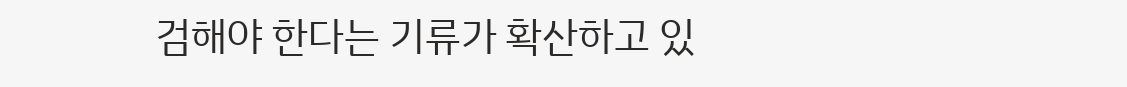검해야 한다는 기류가 확산하고 있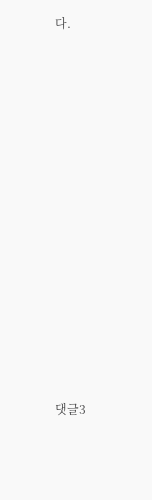다.




















댓글3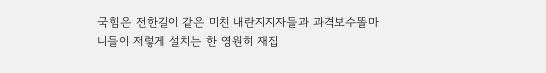국힘은 전한길이 같은 미친 내란지지자들과 과격보수똘마니들이 저렇게 설치는 한 영원히 재집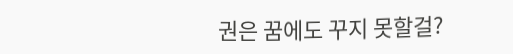권은 꿈에도 꾸지 못할걸?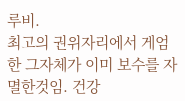루비.
최고의 권위자리에서 게엄 한 그자체가 이미 보수를 자멸한것임. 건강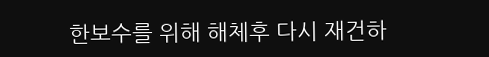한보수를 위해 해체후 다시 재건하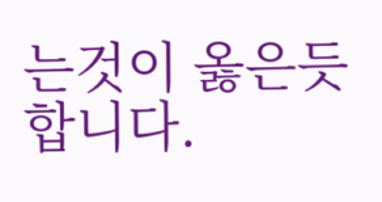는것이 옳은듯 합니다.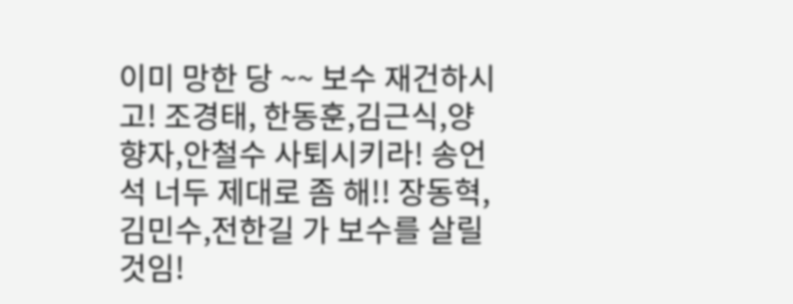이미 망한 당 ~~ 보수 재건하시고! 조경태, 한동훈,김근식,양향자,안철수 사퇴시키라! 송언석 너두 제대로 좀 해!! 장동혁, 김민수,전한길 가 보수를 살릴 것임!